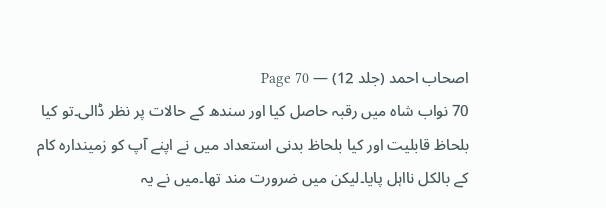اصحاب احمد (جلد 12) — Page 70
70 نواب شاہ میں رقبہ حاصل کیا اور سندھ کے حالات پر نظر ڈالی۔تو کیا بلحاظ قابلیت اور کیا بلحاظ بدنی استعداد میں نے اپنے آپ کو زمیندارہ کام کے بالکل نااہل پایا۔لیکن میں ضرورت مند تھا۔میں نے یہ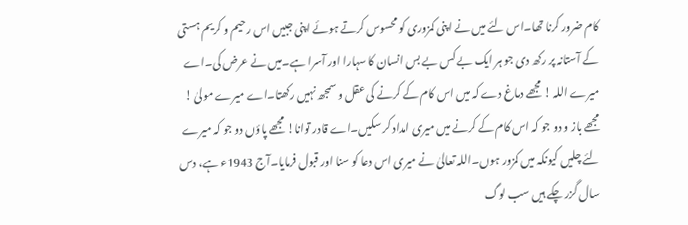کام ضرور کرنا تھا۔اس لئے میں نے اپنی کمزوری کو محسوس کرتے ہوئے اپنی جبیں اس رحیم و کریم ہستی کے آستانہ پر رکھ دی جو ہر ایک بے کس بے بس انسان کا سہارا اور آسرا ہے۔میں نے عرض کی۔اے میرے اللہ ! مجھے دماغ دے کہ میں اس کام کے کرنے کی عقل و سمجھ نہیں رکھتا۔اے میرے مولیٰ ! مجھے باز و دو جو کہ اس کام کے کرنے میں میری امداد کر سکیں۔اے قادر توانا! مجھے پاؤں دو جو کہ میرے لئے چلیں کیونکہ میں کمزور ہوں۔اللہ تعالیٰ نے میری اس دعا کو سنا اور قبول فرمایا۔آج 1943ء ہے، دس سال گزر چکے ہیں سب لوگ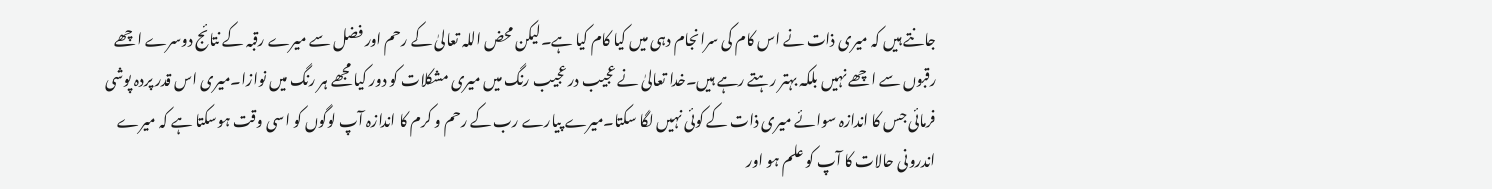جانتے ہیں کہ میری ذات نے اس کام کی سرانجام دہی میں کیا کام کیا ہے۔لیکن محض اللہ تعالیٰ کے رحم اور فضل سے میرے رقبہ کے نتائج دوسرے اچھے رقبوں سے اچھے نہیں بلکہ بہتر رہتے رہے ہیں۔خدا تعالیٰ نے عجیب در عجیب رنگ میں میری مشکلات کو دور کیا مجھے ہر رنگ میں نوازا۔میری اس قدر پردہ پوشی فرمائی جس کا اندازہ سوائے میری ذات کے کوئی نہیں لگا سکتا۔میرے پیارے رب کے رحم و کرم کا اندازہ آپ لوگوں کو اسی وقت ہوسکتا ہے کہ میرے اندرونی حالات کا آپ کو علم ہو اور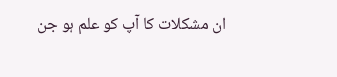ان مشکلات کا آپ کو علم ہو جن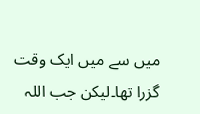میں سے میں ایک وقت گزرا تھا۔لیکن جب اللہ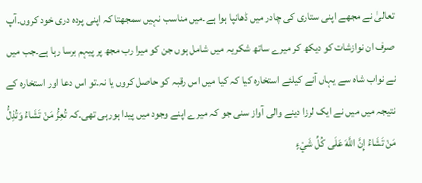تعالیٰ نے مجھے اپنی ستاری کی چادر میں ڈھانپا ہوا ہے۔میں مناسب نہیں سمجھتا کہ اپنی پردہ دری خود کروں۔آپ صرف ان نوازشات کو دیکھ کر میرے ساتھ شکریہ میں شامل ہوں جن کو میرا رب مجھ پر پیہم برسا رہا ہے۔جب میں نے نواب شاہ سے یہاں آنے کیلئے استخارہ کیا کہ کیا میں اس رقبہ کو حاصل کروں یا نہ۔تو اس دعا اور استخارہ کے نتیجہ میں میں نے ایک لرزا دینے والی آواز سنی جو کہ میرے اپنے وجود میں پیدا ہورہی تھی۔کہ تُعِزُّ مَنْ تَشَاءُ وَتُذِلُّ مَنْ تَشَاءُ إِنَّ اللَّهَ عَلَى كُلِّ شَيْءٍ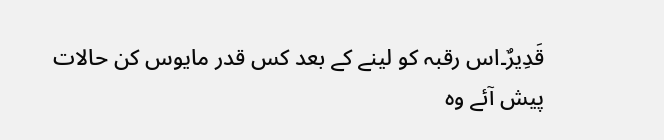قَدِيرٌ۔اس رقبہ کو لینے کے بعد کس قدر مایوس کن حالات پیش آئے وہ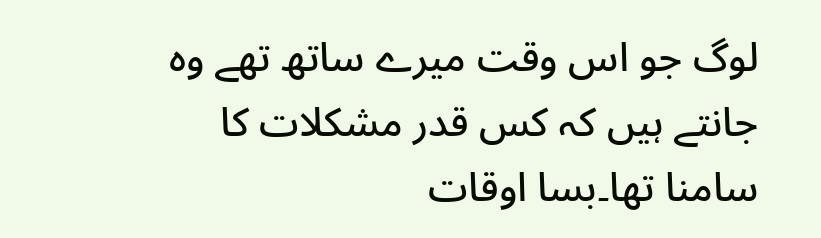لوگ جو اس وقت میرے ساتھ تھے وہ جانتے ہیں کہ کس قدر مشکلات کا سامنا تھا۔بسا اوقات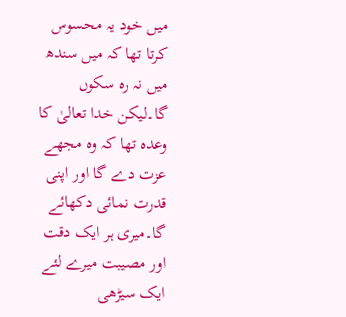میں خود یہ محسوس کرتا تھا کہ میں سندھ میں نہ رہ سکوں گا۔لیکن خدا تعالیٰ کا وعدہ تھا کہ وہ مجھے عزت دے گا اور اپنی قدرت نمائی دکھائے گا۔میری ہر ایک دقت اور مصیبت میرے لئے ایک سیڑھی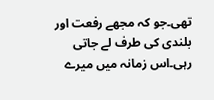تھی۔جو کہ مجھے رفعت اور بلندی کی طرف لے جاتی رہی۔اس زمانہ میں میرے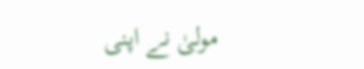مولیٰ نے اپنی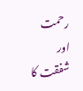رحمت اور شفقت کا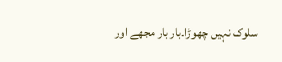سلوک نہیں چھوڑا۔بار بار مجھے اور